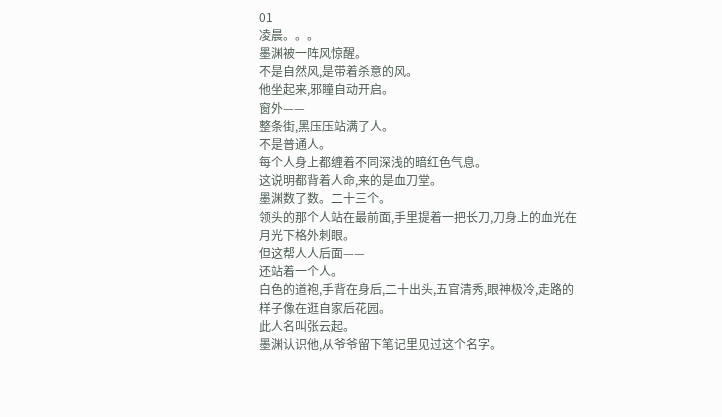01
凌晨。。。
墨渊被一阵风惊醒。
不是自然风,是带着杀意的风。
他坐起来,邪瞳自动开启。
窗外——
整条街,黑压压站满了人。
不是普通人。
每个人身上都缠着不同深浅的暗红色气息。
这说明都背着人命,来的是血刀堂。
墨渊数了数。二十三个。
领头的那个人站在最前面,手里提着一把长刀,刀身上的血光在月光下格外刺眼。
但这帮人人后面——
还站着一个人。
白色的道袍,手背在身后,二十出头,五官清秀,眼神极冷,走路的样子像在逛自家后花园。
此人名叫张云起。
墨渊认识他,从爷爷留下笔记里见过这个名字。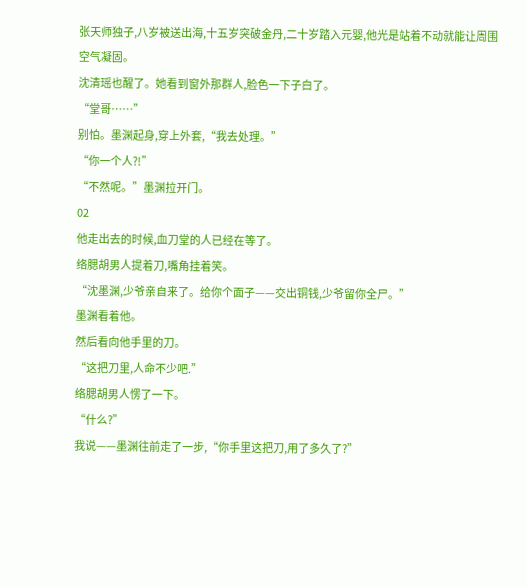张天师独子,八岁被送出海,十五岁突破金丹,二十岁踏入元婴,他光是站着不动就能让周围空气凝固。
沈清瑶也醒了。她看到窗外那群人,脸色一下子白了。
“堂哥……”
别怕。墨渊起身,穿上外套,“我去处理。”
“你一个人?!”
“不然呢。”墨渊拉开门。
02
他走出去的时候,血刀堂的人已经在等了。
络腮胡男人提着刀,嘴角挂着笑。
“沈墨渊,少爷亲自来了。给你个面子——交出铜钱,少爷留你全尸。”
墨渊看着他。
然后看向他手里的刀。
“这把刀里,人命不少吧.”
络腮胡男人愣了一下。
“什么?”
我说——墨渊往前走了一步,“你手里这把刀,用了多久了?”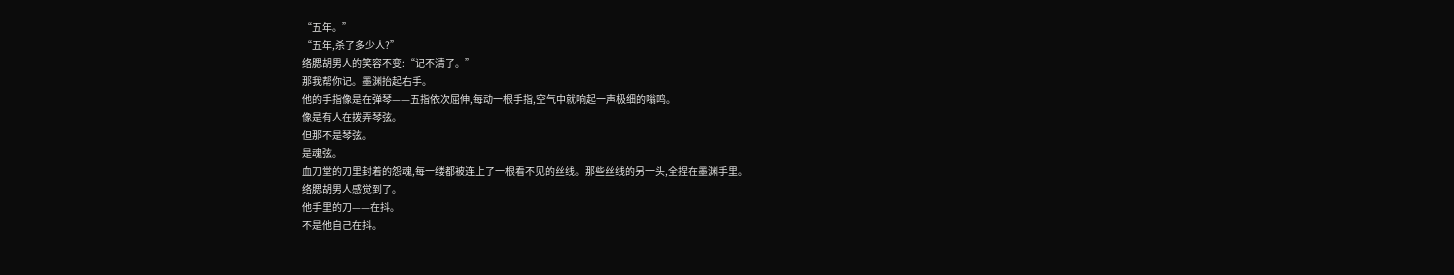“五年。”
“五年,杀了多少人?”
络腮胡男人的笑容不变:“记不清了。”
那我帮你记。墨渊抬起右手。
他的手指像是在弹琴——五指依次屈伸,每动一根手指,空气中就响起一声极细的嗡鸣。
像是有人在拨弄琴弦。
但那不是琴弦。
是魂弦。
血刀堂的刀里封着的怨魂,每一缕都被连上了一根看不见的丝线。那些丝线的另一头,全捏在墨渊手里。
络腮胡男人感觉到了。
他手里的刀——在抖。
不是他自己在抖。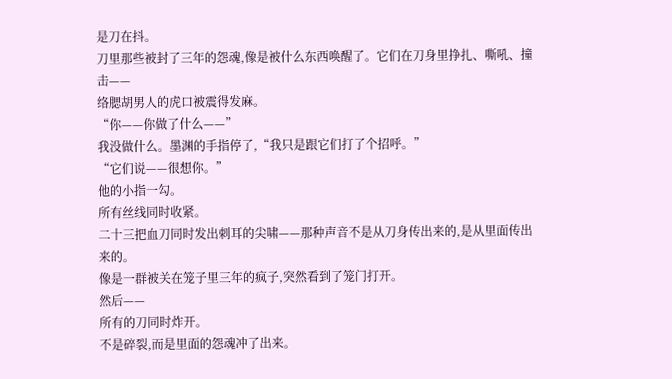是刀在抖。
刀里那些被封了三年的怨魂,像是被什么东西唤醒了。它们在刀身里挣扎、嘶吼、撞击——
络腮胡男人的虎口被震得发麻。
“你——你做了什么——”
我没做什么。墨渊的手指停了,“我只是跟它们打了个招呼。”
“它们说——很想你。”
他的小指一勾。
所有丝线同时收紧。
二十三把血刀同时发出刺耳的尖啸——那种声音不是从刀身传出来的,是从里面传出来的。
像是一群被关在笼子里三年的疯子,突然看到了笼门打开。
然后——
所有的刀同时炸开。
不是碎裂,而是里面的怨魂冲了出来。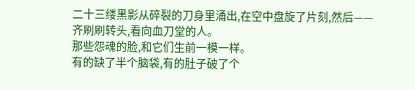二十三缕黑影从碎裂的刀身里涌出,在空中盘旋了片刻,然后——
齐刷刷转头,看向血刀堂的人。
那些怨魂的脸,和它们生前一模一样。
有的缺了半个脑袋,有的肚子破了个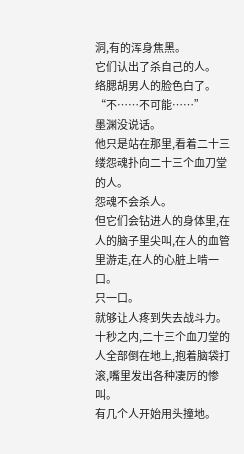洞,有的浑身焦黑。
它们认出了杀自己的人。
络腮胡男人的脸色白了。
“不……不可能……”
墨渊没说话。
他只是站在那里,看着二十三缕怨魂扑向二十三个血刀堂的人。
怨魂不会杀人。
但它们会钻进人的身体里,在人的脑子里尖叫,在人的血管里游走,在人的心脏上啃一口。
只一口。
就够让人疼到失去战斗力。
十秒之内,二十三个血刀堂的人全部倒在地上,抱着脑袋打滚,嘴里发出各种凄厉的惨叫。
有几个人开始用头撞地。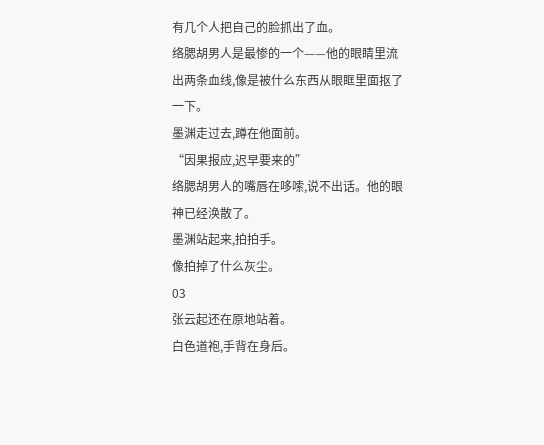有几个人把自己的脸抓出了血。
络腮胡男人是最惨的一个——他的眼睛里流出两条血线,像是被什么东西从眼眶里面抠了一下。
墨渊走过去,蹲在他面前。
“因果报应,迟早要来的”
络腮胡男人的嘴唇在哆嗦,说不出话。他的眼神已经涣散了。
墨渊站起来,拍拍手。
像拍掉了什么灰尘。
03
张云起还在原地站着。
白色道袍,手背在身后。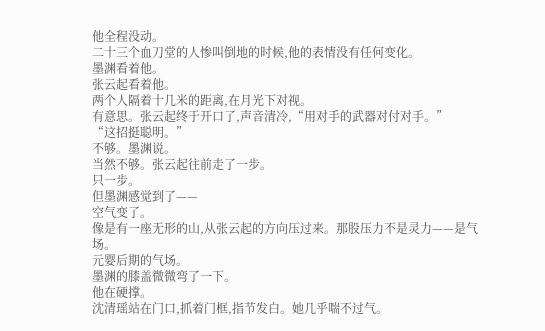他全程没动。
二十三个血刀堂的人惨叫倒地的时候,他的表情没有任何变化。
墨渊看着他。
张云起看着他。
两个人隔着十几米的距离,在月光下对视。
有意思。张云起终于开口了,声音清冷,“用对手的武器对付对手。”
“这招挺聪明。”
不够。墨渊说。
当然不够。张云起往前走了一步。
只一步。
但墨渊感觉到了——
空气变了。
像是有一座无形的山,从张云起的方向压过来。那股压力不是灵力——是气场。
元婴后期的气场。
墨渊的膝盖微微弯了一下。
他在硬撑。
沈清瑶站在门口,抓着门框,指节发白。她几乎喘不过气。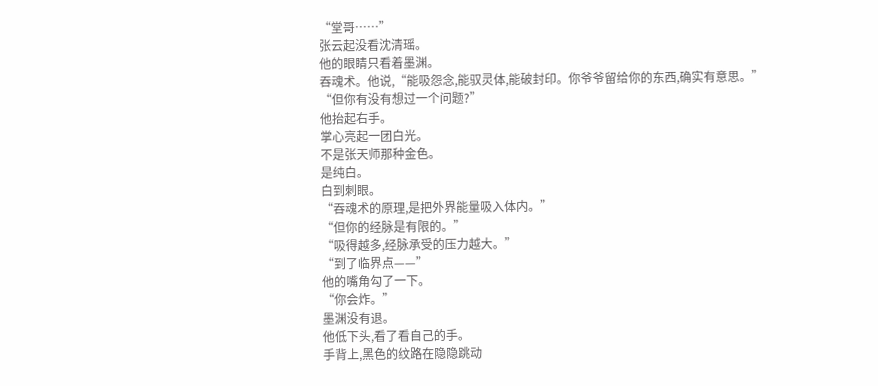“堂哥……”
张云起没看沈清瑶。
他的眼睛只看着墨渊。
吞魂术。他说,“能吸怨念,能驭灵体,能破封印。你爷爷留给你的东西,确实有意思。”
“但你有没有想过一个问题?”
他抬起右手。
掌心亮起一团白光。
不是张天师那种金色。
是纯白。
白到刺眼。
“吞魂术的原理,是把外界能量吸入体内。”
“但你的经脉是有限的。”
“吸得越多,经脉承受的压力越大。”
“到了临界点——”
他的嘴角勾了一下。
“你会炸。”
墨渊没有退。
他低下头,看了看自己的手。
手背上,黑色的纹路在隐隐跳动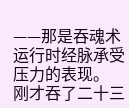——那是吞魂术运行时经脉承受压力的表现。
刚才吞了二十三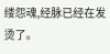缕怨魂,经脉已经在发烫了。